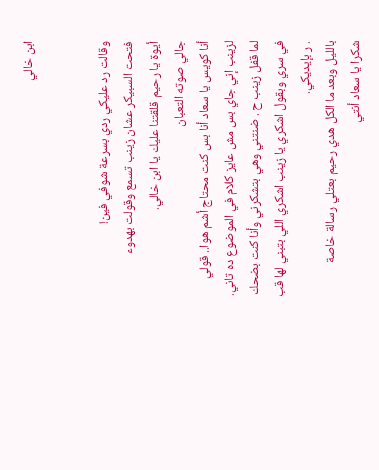ابن خالي


وقالت رد عليكي ردي بسرعة شوفي فين!
فتحت السبيكر عشان زينب تسمع وقولت بهدوء
أيوة يا رحيم قلقتنا عليك يا ابن خالي.
جالي صوته التعبان
أنا كويس يا سعاد أنا بس كنت محتاج أشم هوا.. قولي لزينب إني جاي بس مش عايز كلام في الموضوع ده تاني.
لما قفل زينب ح . ضنتني وهي بتشكرني وأنا كنت بضحك في سري وبقول اشكري يا زينب اشكري اللي بتبني لها قب . ر بإيديكي.
بالليل وبعد ما الكل هدي رحيم بعتلي رسالة خاصة
شكرا يا سعاد أنتي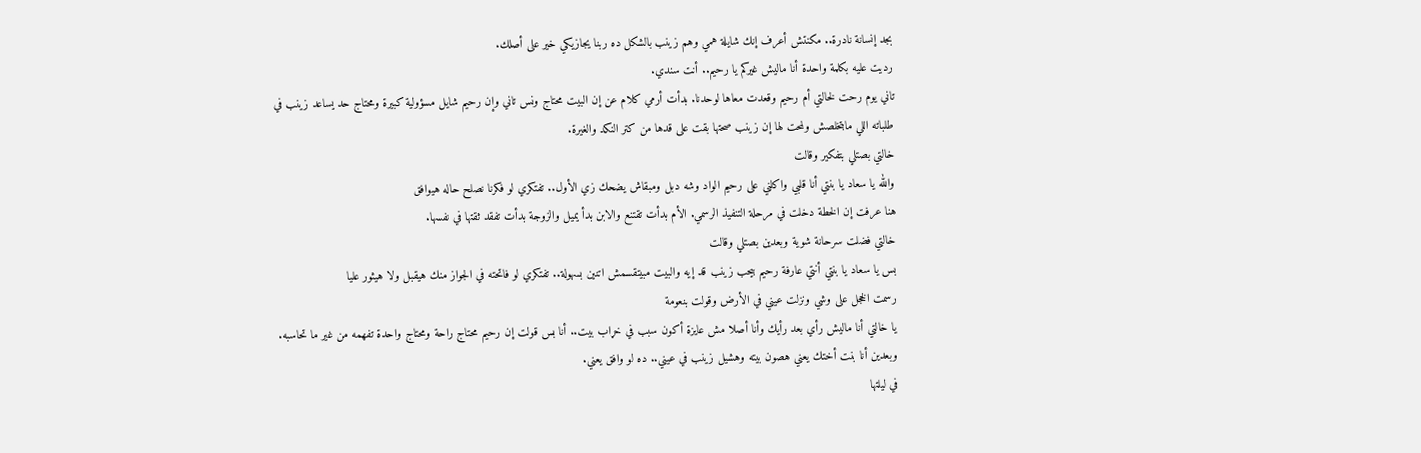بجد إنسانة نادرة.. مكنتش أعرف إنك شايلة همي وهم زينب بالشكل ده ربنا يجازيكي خير على أصلك.
رديت عليه بكلمة واحدة أنا ماليش غيركم يا رحيم.. أنت سندي.
تاني يوم رحت لخالتي أم رحيم وقعدت معاها لوحدنا. بدأت أرمي كلام عن إن البيت محتاج ونس تاني وإن رحيم شايل مسؤولية كبيرة ومحتاج حد يساعد زينب في طلباته اللي مابتخلصش ولمحت لها إن زينب صحتها بقت على قدها من كتر النكد والغيرة.
خالتي بصتلي بتفكير وقالت
والله يا سعاد يا بنتي أنا قلبي واكلني على رحيم الواد وشه دبل ومبقاش يضحك زي الأول.. تفتكري لو فكرنا نصلح حاله هيوافق
هنا عرفت إن الخطة دخلت في مرحلة التنفيذ الرسمي. الأم بدأت تقتنع والابن بدأ يميل والزوجة بدأت تفقد ثقتها في نفسها.
خالتي فضلت سرحانة شوية وبعدين بصتلي وقالت
بس يا سعاد يا بنتي أنتي عارفة رحيم بيحب زينب قد إيه والبيت مبيتقسمش اتنين بسهولة.. تفتكري لو فاتحته في الجواز منك هيقبل ولا هيثور عليا
رسمت الخجل على وشي ونزلت عيني في الأرض وقولت بنعومة
يا خالتي أنا ماليش رأي بعد رأيك وأنا أصلا مش عايزة أكون سبب في خړاب بيت.. أنا بس قولت إن رحيم محتاج راحة ومحتاج واحدة تفهمه من غير ما تحاسبه. وبعدين أنا بنت أختك يعني هصون بيته وهشيل زينب في عيني.. ده لو وافق يعني.
في ليلتها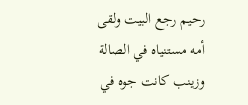رحيم رجع البيت ولقى أمه مستنياه في الصالة وزينب كانت جوه في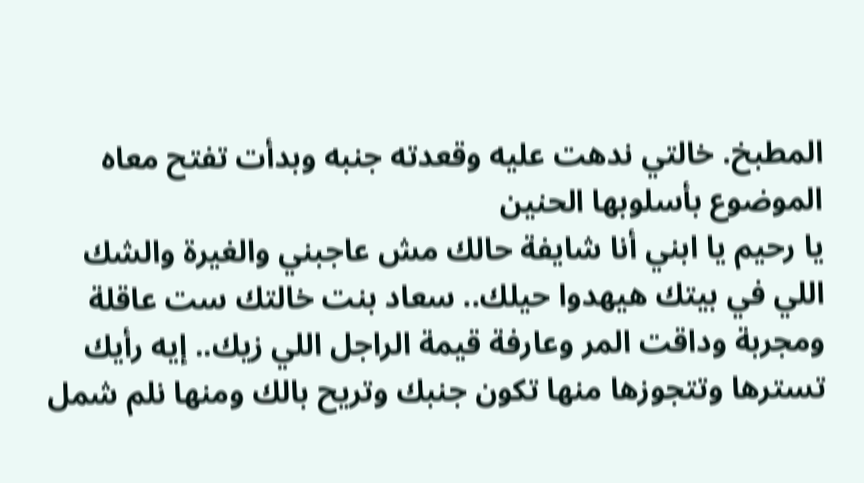المطبخ. خالتي ندهت عليه وقعدته جنبه وبدأت تفتح معاه الموضوع بأسلوبها الحنين
يا رحيم يا ابني أنا شايفة حالك مش عاجبني والغيرة والشك اللي في بيتك هيهدوا حيلك.. سعاد بنت خالتك ست عاقلة ومجربة وداقت المر وعارفة قيمة الراجل اللي زيك.. إيه رأيك تسترها وتتجوزها منها تكون جنبك وتريح بالك ومنها نلم شمل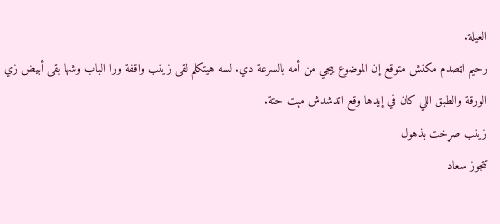العيلة.
رحيم اټصدم مكنش متوقع إن الموضوع ييجي من أمه بالسرعة دي. لسه هيتكلم لقى زينب واقفة ورا الباب وشها بقى أبيض زي الورقة والطبق اللي كان في إيدها وقع اتدشدش مېت حتة.
زينب صړخت بذهول
تتجوز سعاد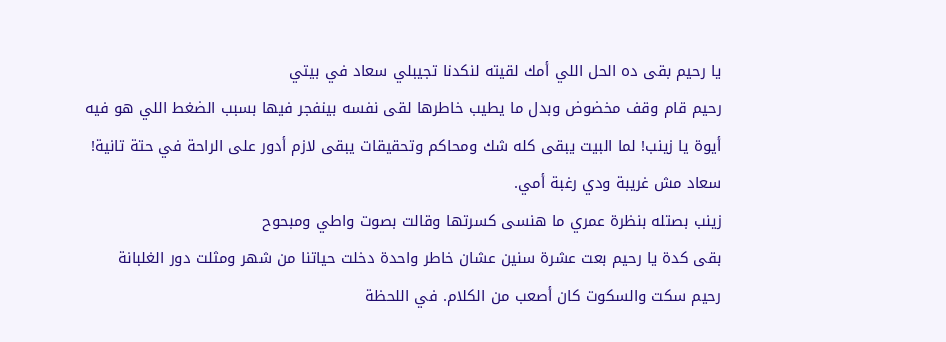يا رحيم بقى ده الحل اللي أمك لقيته لنكدنا تجيبلي سعاد في بيتي
رحيم قام وقف مخضوض وبدل ما يطيب خاطرها لقى نفسه بينفجر فيها بسبب الضغط اللي هو فيه
أيوة يا زينب! لما البيت يبقى كله شك ومحاكم وتحقيقات يبقى لازم أدور على الراحة في حتة تانية! سعاد مش غريبة ودي رغبة أمي.
زينب بصتله بنظرة عمري ما هنسى كسرتها وقالت بصوت واطي ومبحوح
بقى كدة يا رحيم بعت عشرة سنين عشان خاطر واحدة دخلت حياتنا من شهر ومثلت دور الغلبانة
رحيم سكت والسكوت كان أصعب من الكلام. في اللحظة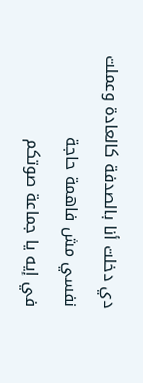دي دخلت أنا بالصدفة كالعادة وعملت نفسي مش فاهمة حاجة
في إيه يا جماعة صوتكم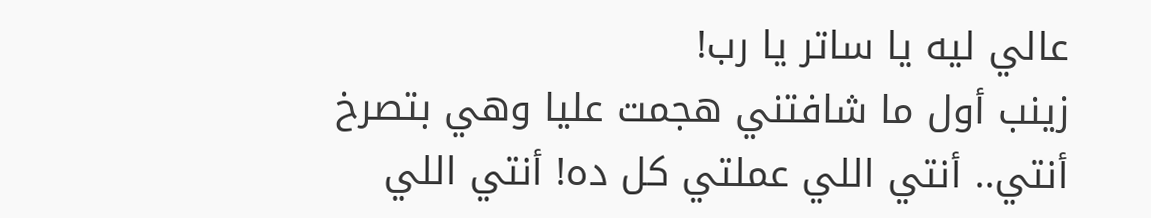عالي ليه يا ساتر يا رب!
زينب أول ما شافتني هجمت عليا وهي بتصرخ
أنتي.. أنتي اللي عملتي كل ده! أنتي اللي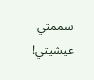سممتي عيشيتي!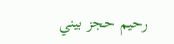رحيم حجز بيني